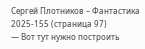Сергей Плотников – Фантастика 2025-155 (страница 97)
— Вот тут нужно построить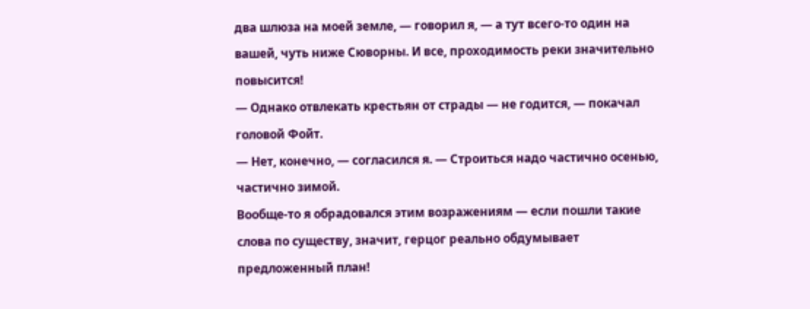два шлюза на моей земле, — говорил я, — а тут всего-то один на вашей, чуть ниже Сюворны. И все, проходимость реки значительно повысится!
— Однако отвлекать крестьян от страды — не годится, — покачал головой Фойт.
— Нет, конечно, — согласился я. — Строиться надо частично осенью, частично зимой.
Вообще-то я обрадовался этим возражениям — если пошли такие слова по существу, значит, герцог реально обдумывает предложенный план!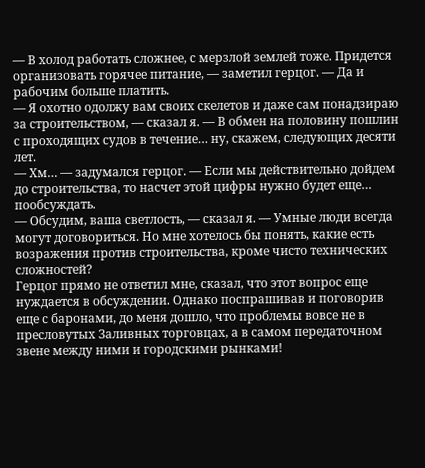— В холод работать сложнее, с мерзлой землей тоже. Придется организовать горячее питание, — заметил герцог. — Да и рабочим больше платить.
— Я охотно одолжу вам своих скелетов и даже сам понадзираю за строительством, — сказал я. — В обмен на половину пошлин с проходящих судов в течение… ну, скажем, следующих десяти лет.
— Хм… — задумался герцог. — Если мы действительно дойдем до строительства, то насчет этой цифры нужно будет еще… пообсуждать.
— Обсудим, ваша светлость, — сказал я. — Умные люди всегда могут договориться. Но мне хотелось бы понять, какие есть возражения против строительства, кроме чисто технических сложностей?
Герцог прямо не ответил мне, сказал, что этот вопрос еще нуждается в обсуждении. Однако поспрашивав и поговорив еще с баронами, до меня дошло, что проблемы вовсе не в пресловутых Заливных торговцах, а в самом передаточном звене между ними и городскими рынками!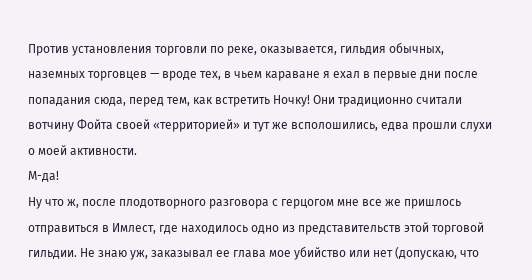Против установления торговли по реке, оказывается, гильдия обычных, наземных торговцев — вроде тех, в чьем караване я ехал в первые дни после попадания сюда, перед тем, как встретить Ночку! Они традиционно считали вотчину Фойта своей «территорией» и тут же всполошились, едва прошли слухи о моей активности.
М-да!
Ну что ж, после плодотворного разговора с герцогом мне все же пришлось отправиться в Имлест, где находилось одно из представительств этой торговой гильдии. Не знаю уж, заказывал ее глава мое убийство или нет (допускаю, что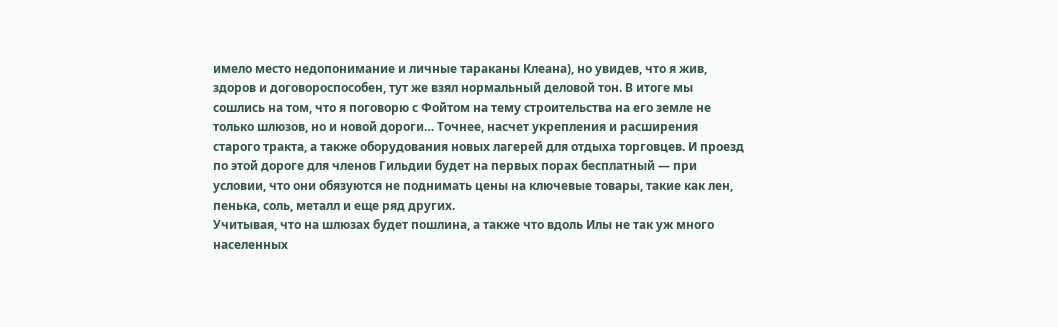имело место недопонимание и личные тараканы Клеана), но увидев, что я жив, здоров и договороспособен, тут же взял нормальный деловой тон. В итоге мы сошлись на том, что я поговорю с Фойтом на тему строительства на его земле не только шлюзов, но и новой дороги… Точнее, насчет укрепления и расширения старого тракта, а также оборудования новых лагерей для отдыха торговцев. И проезд по этой дороге для членов Гильдии будет на первых порах бесплатный — при условии, что они обязуются не поднимать цены на ключевые товары, такие как лен, пенька, соль, металл и еще ряд других.
Учитывая, что на шлюзах будет пошлина, а также что вдоль Илы не так уж много населенных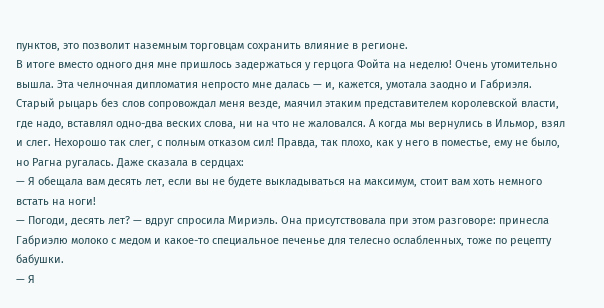пунктов, это позволит наземным торговцам сохранить влияние в регионе.
В итоге вместо одного дня мне пришлось задержаться у герцога Фойта на неделю! Очень утомительно вышла. Эта челночная дипломатия непросто мне далась — и, кажется, умотала заодно и Габриэля. Старый рыцарь без слов сопровождал меня везде, маячил этаким представителем королевской власти, где надо, вставлял одно-два веских слова, ни на что не жаловался. А когда мы вернулись в Ильмор, взял и слег. Нехорошо так слег, с полным отказом сил! Правда, так плохо, как у него в поместье, ему не было, но Рагна ругалась. Даже сказала в сердцах:
— Я обещала вам десять лет, если вы не будете выкладываться на максимум, стоит вам хоть немного встать на ноги!
— Погоди, десять лет? — вдруг спросила Мириэль. Она присутствовала при этом разговоре: принесла Габриэлю молоко с медом и какое-то специальное печенье для телесно ослабленных, тоже по рецепту бабушки.
— Я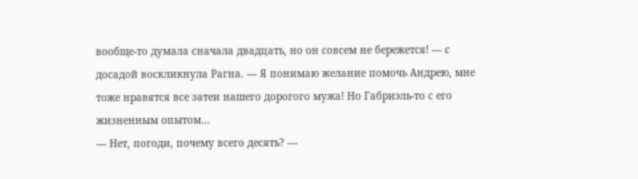вообще-то думала сначала двадцать, но он совсем не бережется! — с досадой воскликнула Рагна. — Я понимаю желание помочь Андрею, мне тоже нравятся все затеи нашего дорогого мужа! Но Габриэль-то с его жизненным опытом…
— Нет, погоди, почему всего десять? —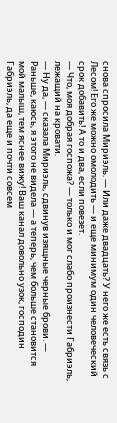снова спросила Мириэль. — Или даже двадцать? У него же есть связь с Лесом! Его же можно омолодить — и еще минимум один человеческий срок добавить! А то и два, если повезет.
— Что, моя добрая госпожа? — только и мог слабо произнести Габриэль, лежащий на кровати.
— Ну да, — сказала Мириэль, сдвинув изящные черные брови. — Раньше, каюсь, я этого не видела — а теперь, чем больше становится мой малыш, тем яснее вижу! Ваш канал довольно узок, господин Габриэль, да еще и почти совсем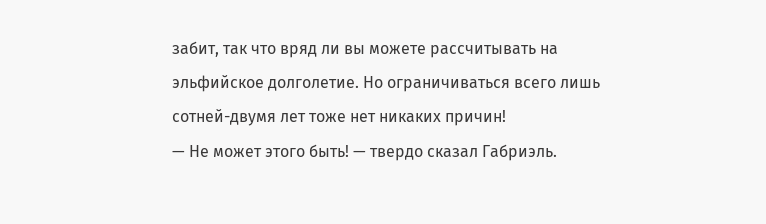забит, так что вряд ли вы можете рассчитывать на эльфийское долголетие. Но ограничиваться всего лишь сотней-двумя лет тоже нет никаких причин!
— Не может этого быть! — твердо сказал Габриэль.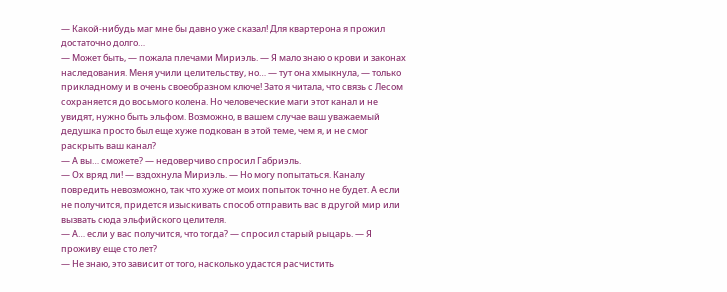— Какой-нибудь маг мне бы давно уже сказал! Для квартерона я прожил достаточно долго…
— Может быть, — пожала плечами Мириэль. — Я мало знаю о крови и законах наследования. Меня учили целительству, но… — тут она хмыкнула, — только прикладному и в очень своеобразном ключе! Зато я читала, что связь с Лесом сохраняется до восьмого колена. Но человеческие маги этот канал и не увидят, нужно быть эльфом. Возможно, в вашем случае ваш уважаемый дедушка просто был еще хуже подкован в этой теме, чем я, и не смог раскрыть ваш канал?
— А вы… сможете? — недоверчиво спросил Габриэль.
— Ох вряд ли! — вздохнула Мириэль. — Но могу попытаться. Каналу повредить невозможно, так что хуже от моих попыток точно не будет. А если не получится, придется изыскивать способ отправить вас в другой мир или вызвать сюда эльфийского целителя.
— А… если у вас получится, что тогда? — спросил старый рыцарь. — Я проживу еще сто лет?
— Не знаю, это зависит от того, насколько удастся расчистить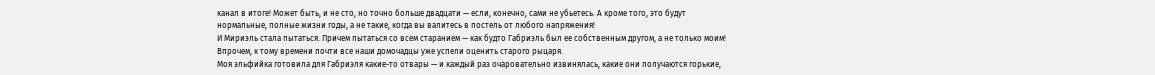канал в итоге! Может быть, и не сто, но точно больше двадцати — если, конечно, сами не убьетесь. А кроме того, это будут нормальные, полные жизни годы, а не такие, когда вы валитесь в постель от любого напряжения!
И Мириэль стала пытаться. Причем пытаться со всем старанием — как будто Габриэль был ее собственным другом, а не только моим! Впрочем, к тому времени почти все наши домочадцы уже успели оценить старого рыцаря.
Моя эльфийка готовила для Габриэля какие-то отвары — и каждый раз очаровательно извинялась, какие они получаются горькие,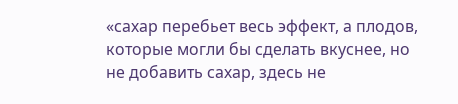«сахар перебьет весь эффект, а плодов, которые могли бы сделать вкуснее, но не добавить сахар, здесь не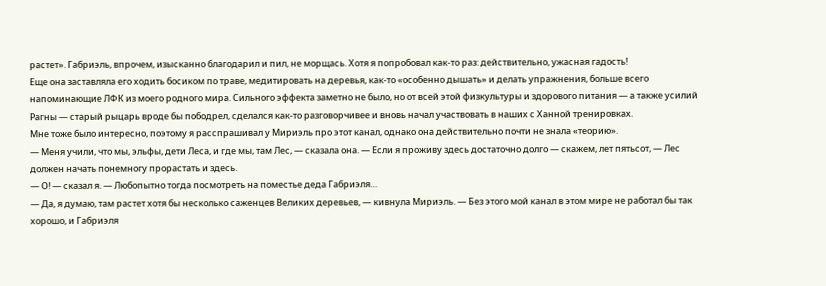растет». Габриэль, впрочем, изысканно благодарил и пил, не морщась. Хотя я попробовал как-то раз: действительно, ужасная гадость!
Еще она заставляла его ходить босиком по траве, медитировать на деревья, как-то «особенно дышать» и делать упражнения, больше всего напоминающие ЛФК из моего родного мира. Сильного эффекта заметно не было, но от всей этой физкультуры и здорового питания — а также усилий Рагны — старый рыцарь вроде бы пободрел, сделался как-то разговорчивее и вновь начал участвовать в наших с Ханной тренировках.
Мне тоже было интересно, поэтому я расспрашивал у Мириэль про этот канал, однако она действительно почти не знала «теорию».
— Меня учили, что мы, эльфы, дети Леса, и где мы, там Лес, — сказала она. — Если я проживу здесь достаточно долго — скажем, лет пятьсот, — Лес должен начать понемногу прорастать и здесь.
— О! — сказал я. — Любопытно тогда посмотреть на поместье деда Габриэля…
— Да, я думаю, там растет хотя бы несколько саженцев Великих деревьев, — кивнула Мириэль. — Без этого мой канал в этом мире не работал бы так хорошо, и Габриэля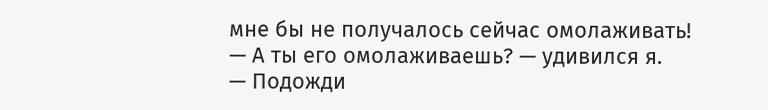мне бы не получалось сейчас омолаживать!
— А ты его омолаживаешь? — удивился я.
— Подожди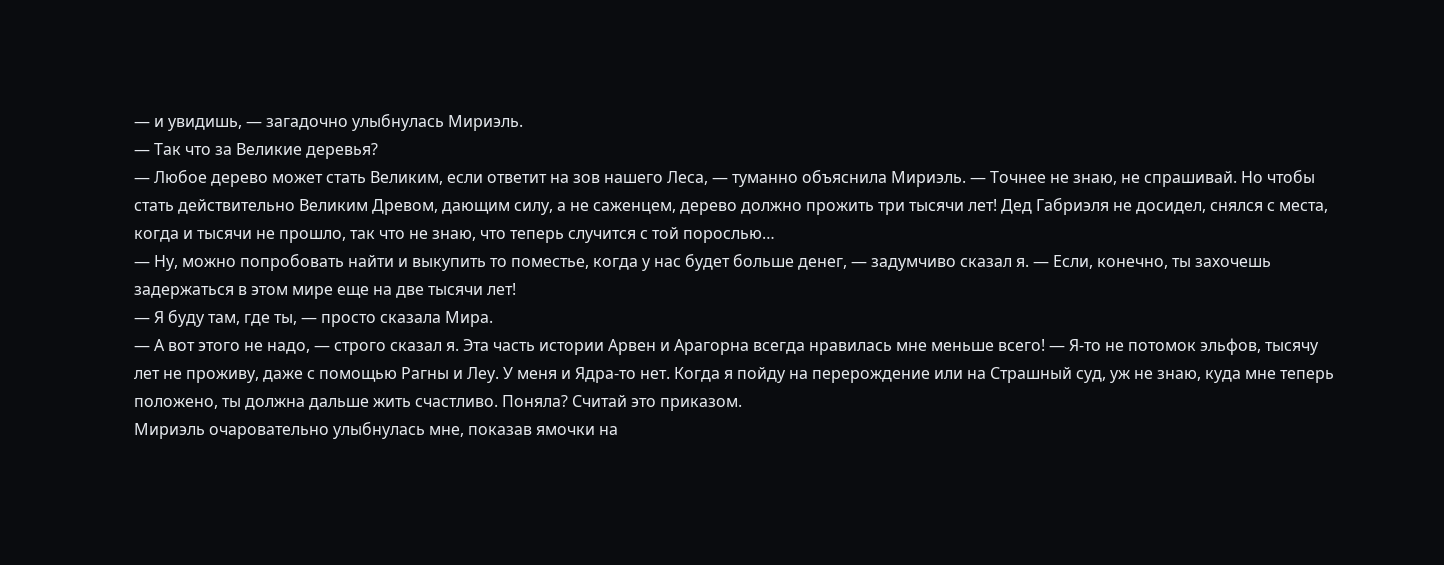— и увидишь, — загадочно улыбнулась Мириэль.
— Так что за Великие деревья?
— Любое дерево может стать Великим, если ответит на зов нашего Леса, — туманно объяснила Мириэль. — Точнее не знаю, не спрашивай. Но чтобы стать действительно Великим Древом, дающим силу, а не саженцем, дерево должно прожить три тысячи лет! Дед Габриэля не досидел, снялся с места, когда и тысячи не прошло, так что не знаю, что теперь случится с той порослью…
— Ну, можно попробовать найти и выкупить то поместье, когда у нас будет больше денег, — задумчиво сказал я. — Если, конечно, ты захочешь задержаться в этом мире еще на две тысячи лет!
— Я буду там, где ты, — просто сказала Мира.
— А вот этого не надо, — строго сказал я. Эта часть истории Арвен и Арагорна всегда нравилась мне меньше всего! — Я-то не потомок эльфов, тысячу лет не проживу, даже с помощью Рагны и Леу. У меня и Ядра-то нет. Когда я пойду на перерождение или на Страшный суд, уж не знаю, куда мне теперь положено, ты должна дальше жить счастливо. Поняла? Считай это приказом.
Мириэль очаровательно улыбнулась мне, показав ямочки на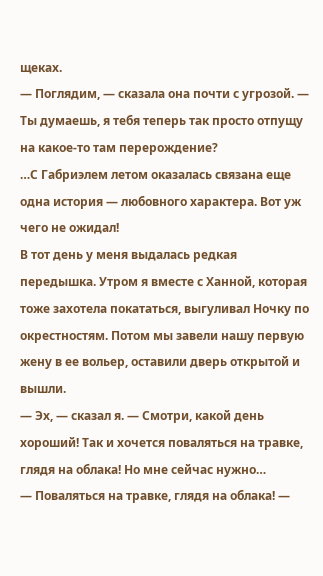щеках.
— Поглядим, — сказала она почти с угрозой. — Ты думаешь, я тебя теперь так просто отпущу на какое-то там перерождение?
…С Габриэлем летом оказалась связана еще одна история — любовного характера. Вот уж чего не ожидал!
В тот день у меня выдалась редкая передышка. Утром я вместе с Ханной, которая тоже захотела покататься, выгуливал Ночку по окрестностям. Потом мы завели нашу первую жену в ее вольер, оставили дверь открытой и вышли.
— Эх, — сказал я. — Смотри, какой день хороший! Так и хочется поваляться на травке, глядя на облака! Но мне сейчас нужно…
— Поваляться на травке, глядя на облака! —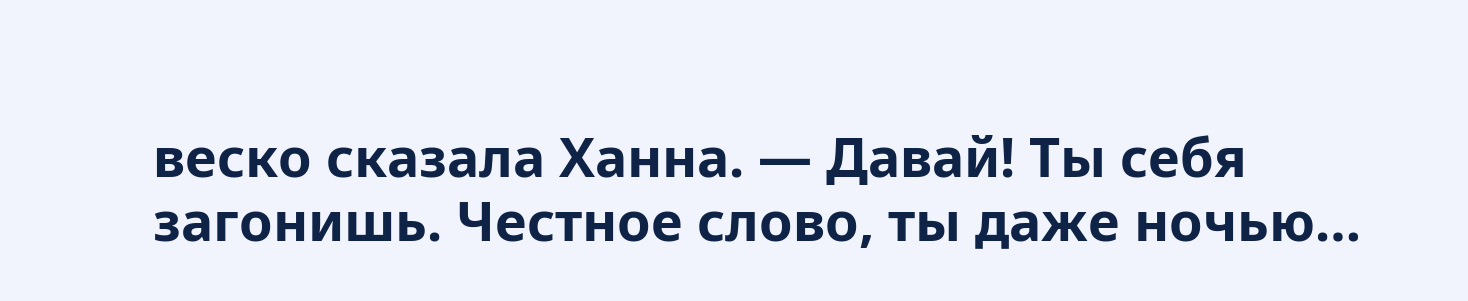веско сказала Ханна. — Давай! Ты себя загонишь. Честное слово, ты даже ночью…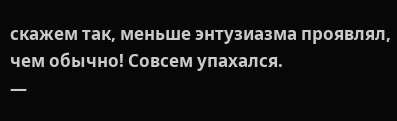скажем так, меньше энтузиазма проявлял, чем обычно! Совсем упахался.
—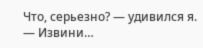Что, серьезно? — удивился я. — Извини…